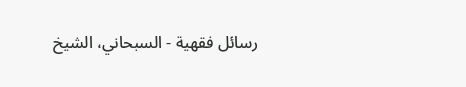رسائل فقهية - السبحاني، الشيخ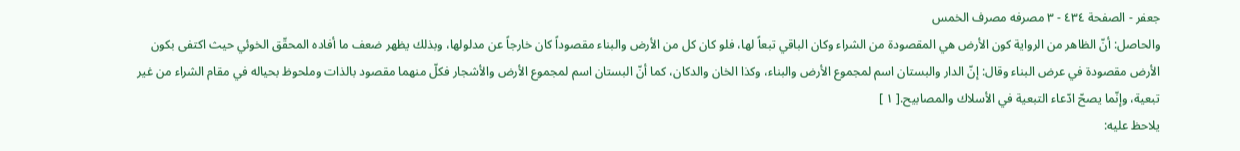جعفر - الصفحة ٤٣٤ - ٣ مصرفه مصرف الخمس
والحاصل: أنّ الظاهر من الرواية كون الأرض هي المقصودة من الشراء وكان الباقي تبعاً لها، فلو كان كل من الأرض والبناء مقصوداً كان خارجاً عن مدلولها، وبذلك يظهر ضعف ما أفاده المحقّق الخوئي حيث اكتفى بكون الأرض مقصودة في عرض البناء وقال: إنّ الدار والبستان اسم لمجموع الأرض والبناء، وكذا الخان والدكان، كما أنّ البستان اسم لمجموع الأرض والأشجار فكلّ منهما مقصود بالذات وملحوظ بحياله في مقام الشراء من غير تبعية، وإنّما يصحّ ادّعاء التبعية في الأسلاك والمصابيح.[ ١ ]
يلاحظ عليه: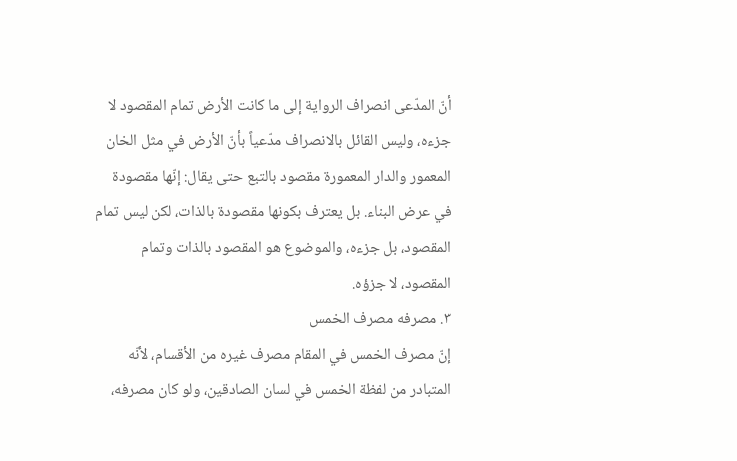أنّ المدّعى انصراف الرواية إلى ما كانت الأرض تمام المقصود لا جزءه، وليس القائل بالانصراف مدّعياً بأنّ الأرض في مثل الخان المعمور والدار المعمورة مقصود بالتبع حتى يقال: إنّها مقصودة في عرض البناء. بل يعترف بكونها مقصودة بالذات، لكن ليس تمام المقصود، بل جزءه، والموضوع هو المقصود بالذات وتمام المقصود، لا جزؤه.
٣. مصرفه مصرف الخمس
إنّ مصرف الخمس في المقام مصرف غيره من الأقسام، لأنّه المتبادر من لفظة الخمس في لسان الصادقين، ولو كان مصرفه،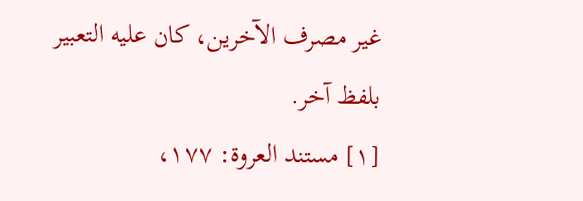غير مصرف الآخرين، كان عليه التعبير بلفظ آخر.
[١] مستند العروة: ١٧٧،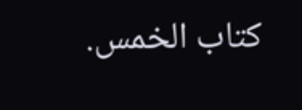كتاب الخمس.